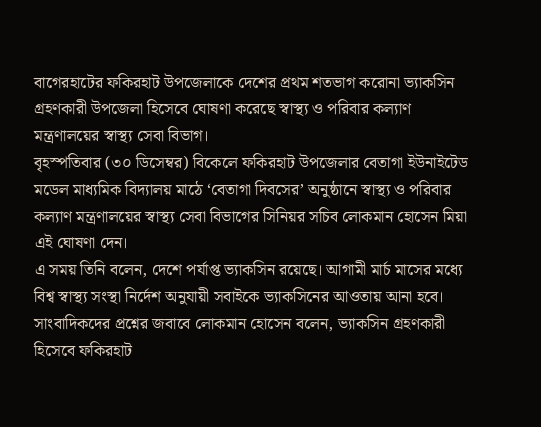বাগেরহাটের ফকিরহাট উপজেলাকে দেশের প্রথম শতভাগ করোনা ভ্যাকসিন গ্রহণকারী উপজেলা হিসেবে ঘোষণা করেছে স্বাস্থ্য ও পরিবার কল্যাণ মন্ত্রণালয়ের স্বাস্থ্য সেবা বিভাগ।
বৃহস্পতিবার (৩০ ডিসেম্বর) বিকেলে ফকিরহাট উপজেলার বেতাগা ইউনাইটেড মডেল মাধ্যমিক বিদ্যালয় মাঠে ‘বেতাগা দিবসের’ অনুষ্ঠানে স্বাস্থ্য ও পরিবার কল্যাণ মন্ত্রণালয়ের স্বাস্থ্য সেবা বিভাগের সিনিয়র সচিব লোকমান হোসেন মিয়া এই ঘোষণা দেন।
এ সময় তিনি বলেন, দেশে পর্যাপ্ত ভ্যাকসিন রয়েছে। আগামী মার্চ মাসের মধ্যে বিশ্ব স্বাস্থ্য সংস্থা নির্দেশ অনুযায়ী সবাইকে ভ্যাকসিনের আওতায় আনা হবে।
সাংবাদিকদের প্রশ্নের জবাবে লোকমান হোসেন বলেন, ভ্যাকসিন গ্রহণকারী হিসেবে ফকিরহাট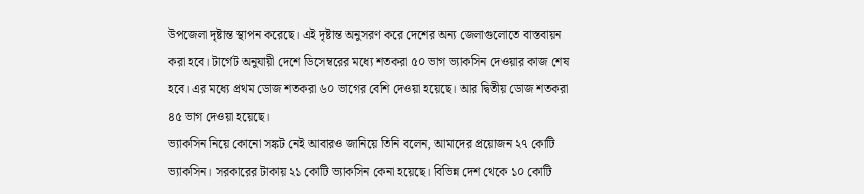উপজেলা দৃষ্টান্ত স্থাপন করেছে। এই দৃষ্টান্ত অনুসরণ করে দেশের অন্য জেলাগুলোতে বাস্তবায়ন করা হবে। টার্গেট অনুযায়ী দেশে ডিসেম্বরের মধ্যে শতকরা ৫০ ভাগ ভ্যাকসিন দেওয়ার কাজ শেষ হবে। এর মধ্যে প্রথম ডোজ শতকরা ৬০ ভাগের বেশি দেওয়া হয়েছে। আর দ্বিতীয় ডোজ শতকরা ৪৫ ভাগ দেওয়া হয়েছে।
ভ্যাকসিন নিয়ে কোনো সঙ্কট নেই আবারও জানিয়ে তিনি বলেন, আমাদের প্রয়োজন ২৭ কোটি ভ্যাকসিন। সরকারের টাকায় ২১ কোটি ভ্যাকসিন কেনা হয়েছে। বিভিন্ন দেশ থেকে ১০ কোটি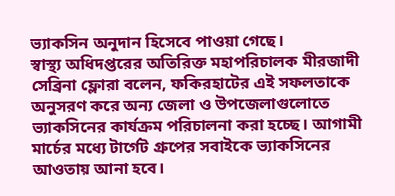ভ্যাকসিন অনুদান হিসেবে পাওয়া গেছে।
স্বাস্থ্য অধিদপ্তরের অতিরিক্ত মহাপরিচালক মীরজাদী সেব্রিনা ফ্লোরা বলেন, ফকিরহাটের এই সফলতাকে অনুসরণ করে অন্য জেলা ও উপজেলাগুলোতে ভ্যাকসিনের কার্যক্রম পরিচালনা করা হচ্ছে। আগামী মার্চের মধ্যে টার্গেট গ্রুপের সবাইকে ভ্যাকসিনের আওতায় আনা হবে।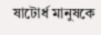ষাটোর্ধ মানুষকে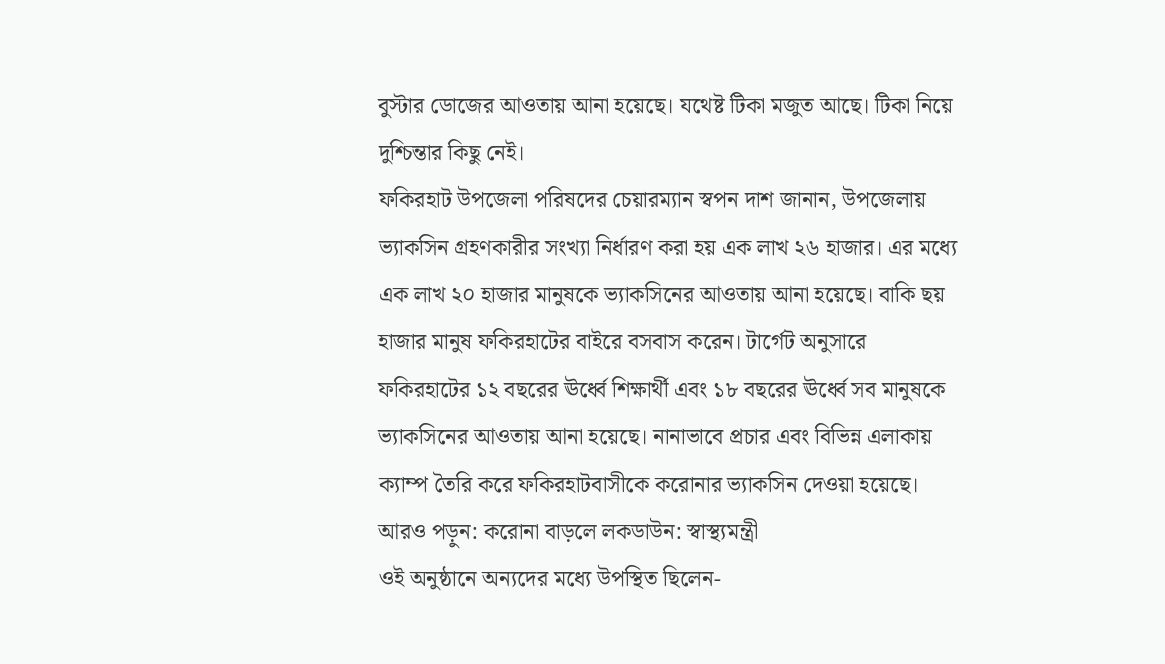বুস্টার ডোজের আওতায় আনা হয়েছে। যথেষ্ট টিকা মজুত আছে। টিকা নিয়ে দুশ্চিন্তার কিছু নেই।
ফকিরহাট উপজেলা পরিষদের চেয়ারম্যান স্বপন দাশ জানান, উপজেলায় ভ্যাকসিন গ্রহণকারীর সংখ্যা নির্ধারণ করা হয় এক লাখ ২৬ হাজার। এর মধ্যে এক লাখ ২০ হাজার মানুষকে ভ্যাকসিনের আওতায় আনা হয়েছে। বাকি ছয় হাজার মানুষ ফকিরহাটের বাইরে বসবাস করেন। টার্গেট অনুসারে ফকিরহাটের ১২ বছরের ঊর্ধ্বে শিক্ষার্থী এবং ১৮ বছরের ঊর্ধ্বে সব মানুষকে ভ্যাকসিনের আওতায় আনা হয়েছে। নানাভাবে প্রচার এবং বিভিন্ন এলাকায় ক্যাম্প তৈরি করে ফকিরহাটবাসীকে করোনার ভ্যাকসিন দেওয়া হয়েছে।
আরও পড়ুন: করোনা বাড়লে লকডাউন: স্বাস্থ্যমন্ত্রী
ওই অনুষ্ঠানে অন্যদের মধ্যে উপস্থিত ছিলেন-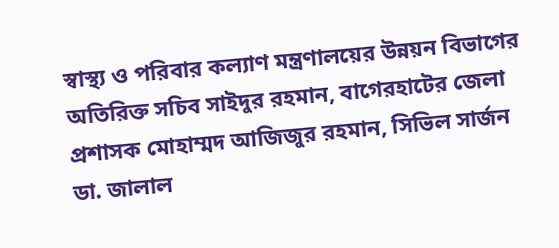স্বাস্থ্য ও পরিবার কল্যাণ মন্ত্রণালয়ের উন্নয়ন বিভাগের অতিরিক্ত সচিব সাইদুর রহমান, বাগেরহাটের জেলা প্রশাসক মোহাম্মদ আজিজুর রহমান, সিভিল সার্জন ডা. জালাল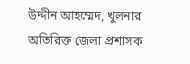উদ্দীন আহম্মেদ, খুলনার অতিরিক্ত জেলা প্রশাসক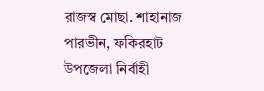রাজস্ব মোছা. শাহানাজ পারভীন, ফকিরহাট উপজেলা নির্বাহী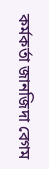কর্মকর্তা জানজিদা বেগম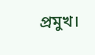প্রমুখ।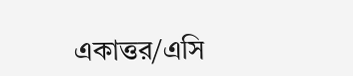একাত্তর/এসি